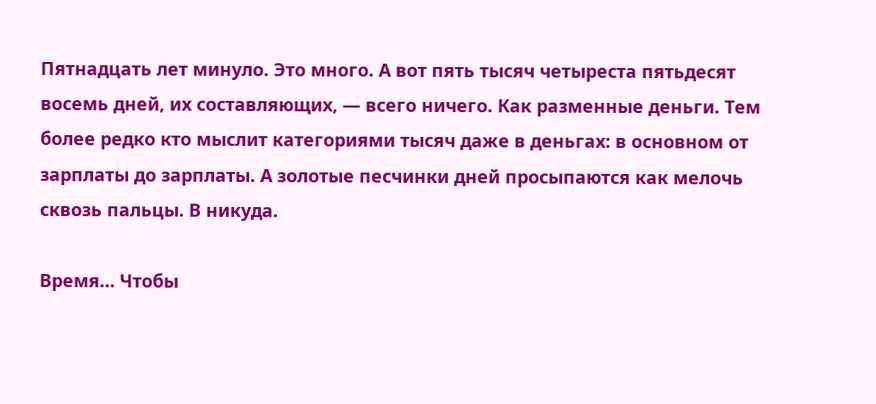Пятнадцать лет минуло. Это много. А вот пять тысяч четыреста пятьдесят восемь дней, их составляющих, — всего ничего. Как разменные деньги. Тем более редко кто мыслит категориями тысяч даже в деньгах: в основном от зарплаты до зарплаты. А золотые песчинки дней просыпаются как мелочь сквозь пальцы. В никуда.

Время… Чтобы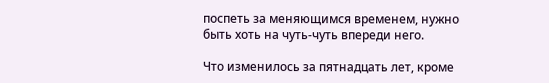поспеть за меняющимся временем, нужно быть хоть на чуть-чуть впереди него.

Что изменилось за пятнадцать лет, кроме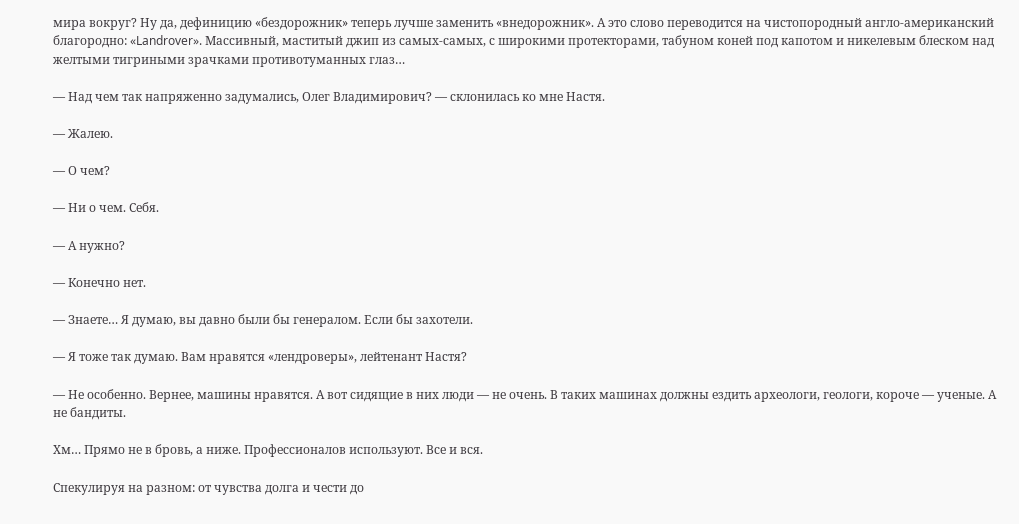мира вокруг? Ну да, дефиницию «бездорожник» теперь лучше заменить «внедорожник». А это слово переводится на чистопородный англо-американский благородно: «Landrover». Массивный, маститый джип из самых-самых, с широкими протекторами, табуном коней под капотом и никелевым блеском над желтыми тигриными зрачками противотуманных глаз…

— Над чем так напряженно задумались, Олег Владимирович? — склонилась ко мне Настя.

— Жалею.

— О чем?

— Ни о чем. Себя.

— А нужно?

— Конечно нет.

— Знаете… Я думаю, вы давно были бы генералом. Если бы захотели.

— Я тоже так думаю. Вам нравятся «лендроверы», лейтенант Настя?

— Не особенно. Вернее, машины нравятся. А вот сидящие в них люди — не очень. В таких машинах должны ездить археологи, геологи, короче — ученые. А не бандиты.

Хм… Прямо не в бровь, а ниже. Профессионалов используют. Все и вся.

Спекулируя на разном: от чувства долга и чести до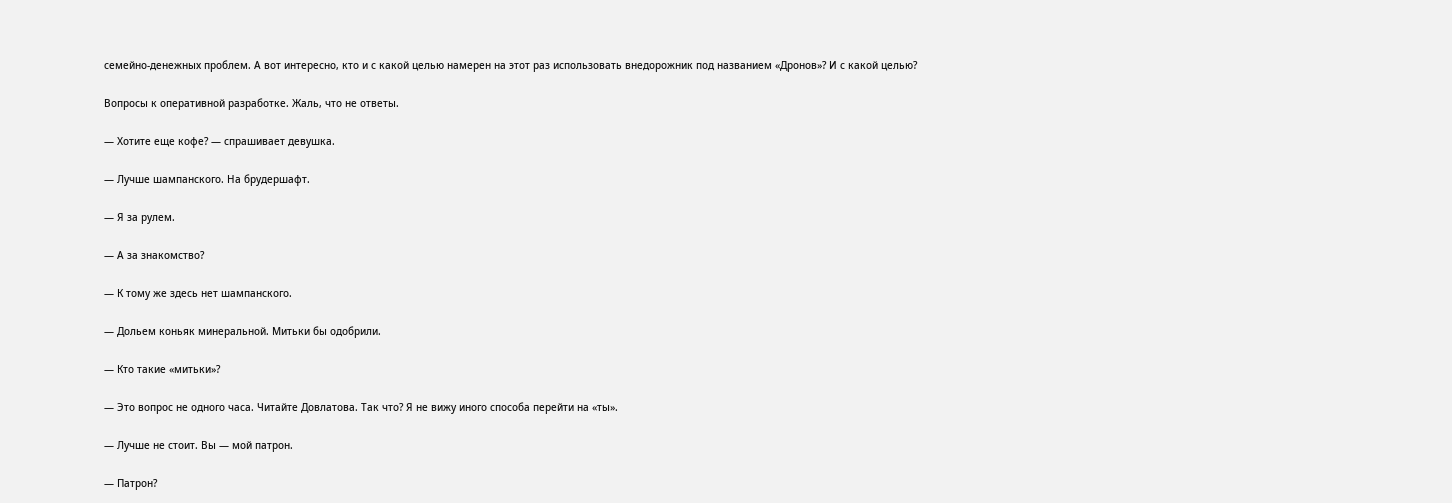семейно-денежных проблем. А вот интересно, кто и с какой целью намерен на этот раз использовать внедорожник под названием «Дронов»? И с какой целью?

Вопросы к оперативной разработке. Жаль, что не ответы.

— Хотите еще кофе? — спрашивает девушка.

— Лучше шампанского. На брудершафт.

— Я за рулем.

— А за знакомство?

— К тому же здесь нет шампанского.

— Дольем коньяк минеральной. Митьки бы одобрили.

— Кто такие «митьки»?

— Это вопрос не одного часа. Читайте Довлатова. Так что? Я не вижу иного способа перейти на «ты».

— Лучше не стоит. Вы — мой патрон.

— Патрон?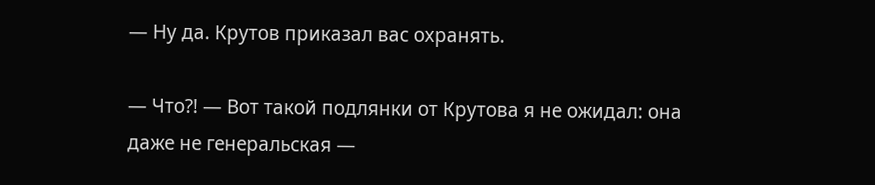— Ну да. Крутов приказал вас охранять.

— Что?! — Вот такой подлянки от Крутова я не ожидал: она даже не генеральская —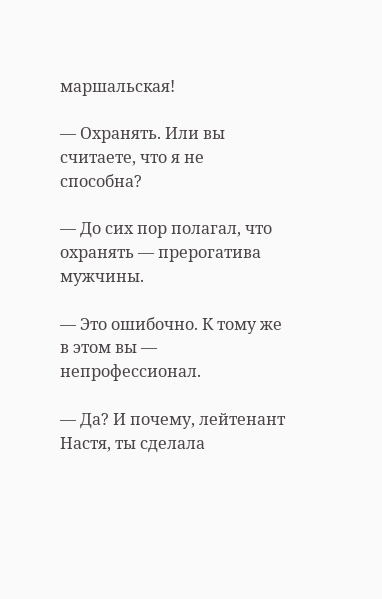маршальская!

— Охранять. Или вы считаете, что я не способна?

— До сих пор полагал, что охранять — прерогатива мужчины.

— Это ошибочно. К тому же в этом вы — непрофессионал.

— Да? И почему, лейтенант Настя, ты сделала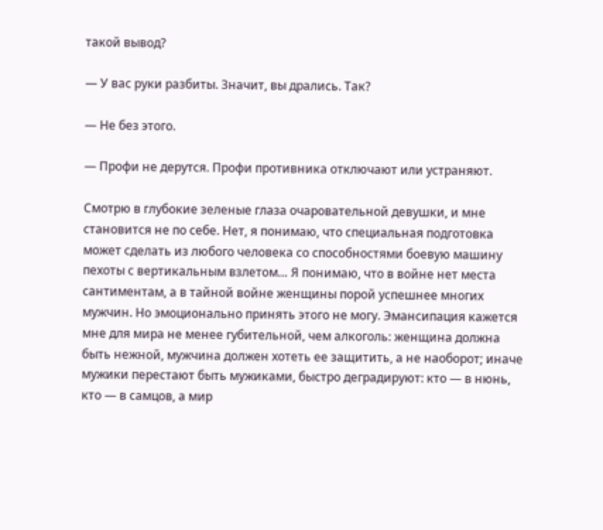такой вывод?

— У вас руки разбиты. Значит, вы дрались. Так?

— Не без этого.

— Профи не дерутся. Профи противника отключают или устраняют.

Смотрю в глубокие зеленые глаза очаровательной девушки, и мне становится не по себе. Нет, я понимаю, что специальная подготовка может сделать из любого человека со способностями боевую машину пехоты с вертикальным взлетом… Я понимаю, что в войне нет места сантиментам, а в тайной войне женщины порой успешнее многих мужчин. Но эмоционально принять этого не могу. Эмансипация кажется мне для мира не менее губительной, чем алкоголь: женщина должна быть нежной, мужчина должен хотеть ее защитить, а не наоборот; иначе мужики перестают быть мужиками, быстро деградируют: кто — в нюнь, кто — в самцов, а мир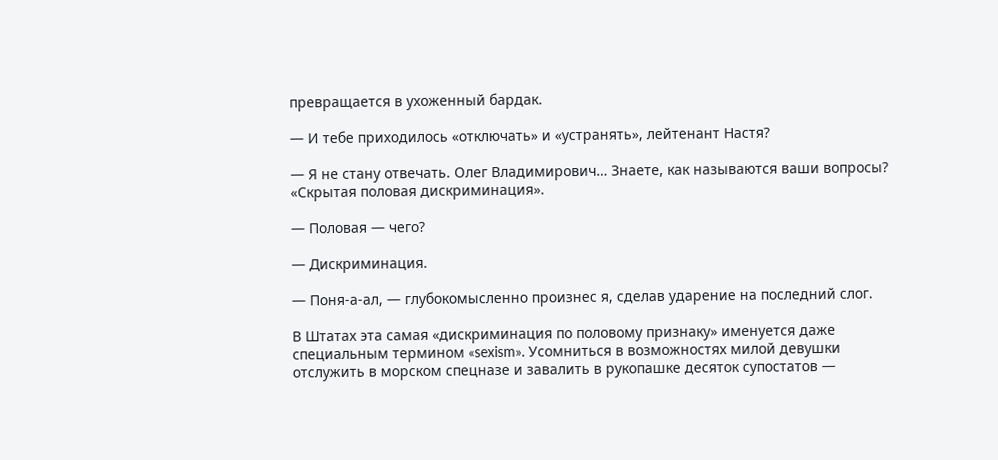превращается в ухоженный бардак.

— И тебе приходилось «отключать» и «устранять», лейтенант Настя?

— Я не стану отвечать. Олег Владимирович… Знаете, как называются ваши вопросы? «Скрытая половая дискриминация».

— Половая — чего?

— Дискриминация.

— Поня-а-ал, — глубокомысленно произнес я, сделав ударение на последний слог.

В Штатах эта самая «дискриминация по половому признаку» именуется даже специальным термином «sexism». Усомниться в возможностях милой девушки отслужить в морском спецназе и завалить в рукопашке десяток супостатов —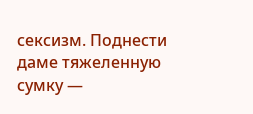сексизм. Поднести даме тяжеленную сумку —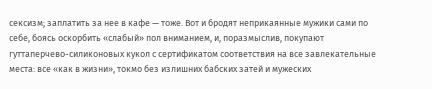сексизм; заплатить за нее в кафе — тоже. Вот и бродят неприкаянные мужики сами по себе, боясь оскорбить «слабый» пол вниманием, и, поразмыслив, покупают гуттаперчево-силиконовых кукол с сертификатом соответствия на все завлекательные места: все «как в жизни», токмо без излишних бабских затей и мужеских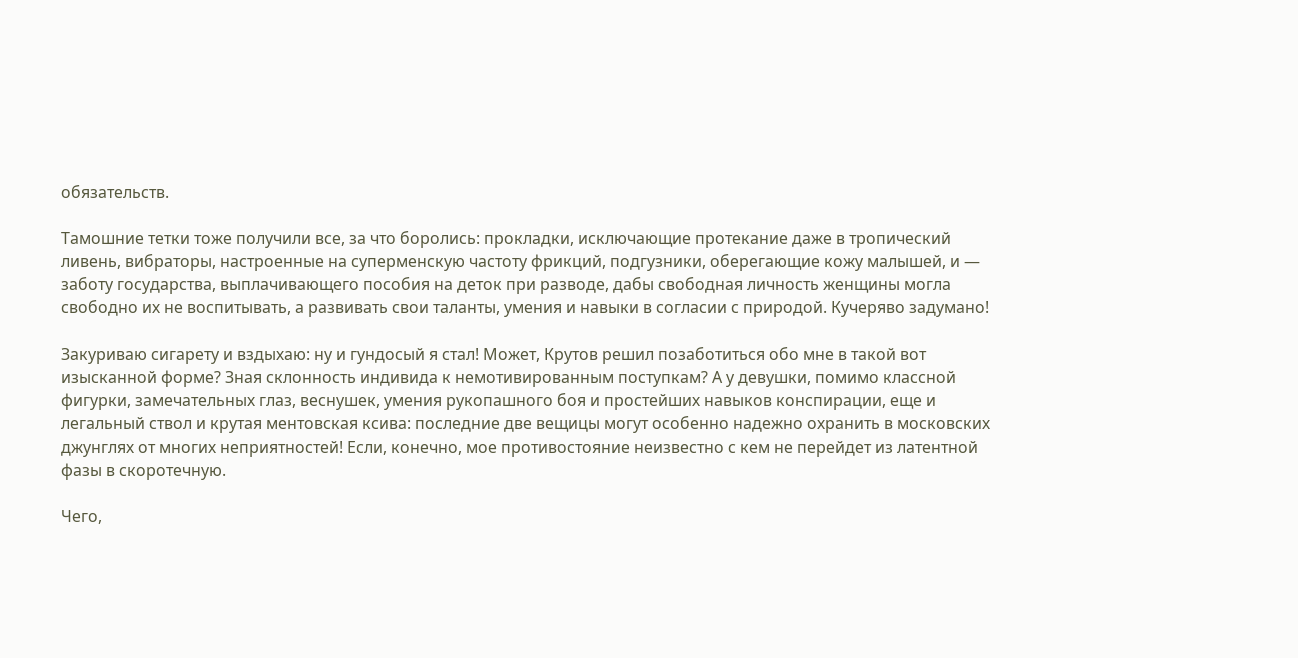обязательств.

Тамошние тетки тоже получили все, за что боролись: прокладки, исключающие протекание даже в тропический ливень, вибраторы, настроенные на суперменскую частоту фрикций, подгузники, оберегающие кожу малышей, и — заботу государства, выплачивающего пособия на деток при разводе, дабы свободная личность женщины могла свободно их не воспитывать, а развивать свои таланты, умения и навыки в согласии с природой. Кучеряво задумано!

Закуриваю сигарету и вздыхаю: ну и гундосый я стал! Может, Крутов решил позаботиться обо мне в такой вот изысканной форме? Зная склонность индивида к немотивированным поступкам? А у девушки, помимо классной фигурки, замечательных глаз, веснушек, умения рукопашного боя и простейших навыков конспирации, еще и легальный ствол и крутая ментовская ксива: последние две вещицы могут особенно надежно охранить в московских джунглях от многих неприятностей! Если, конечно, мое противостояние неизвестно с кем не перейдет из латентной фазы в скоротечную.

Чего,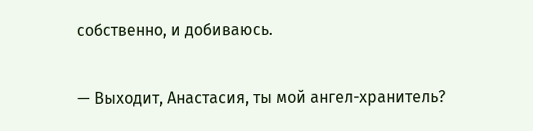собственно, и добиваюсь.

— Выходит, Анастасия, ты мой ангел-хранитель?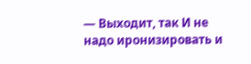— Выходит, так И не надо иронизировать и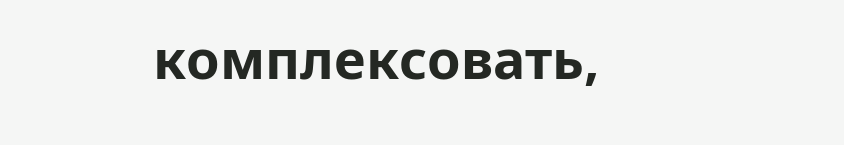комплексовать,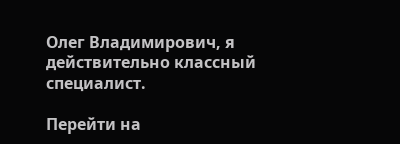Олег Владимирович, я действительно классный специалист.

Перейти на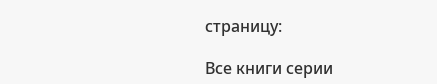страницу:

Все книги серии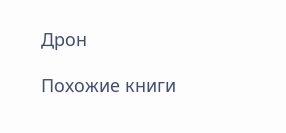Дрон

Похожие книги